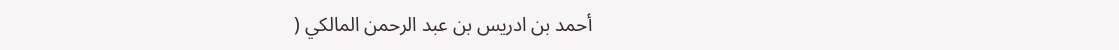أحمد بن ادريس بن عبد الرحمن المالكي (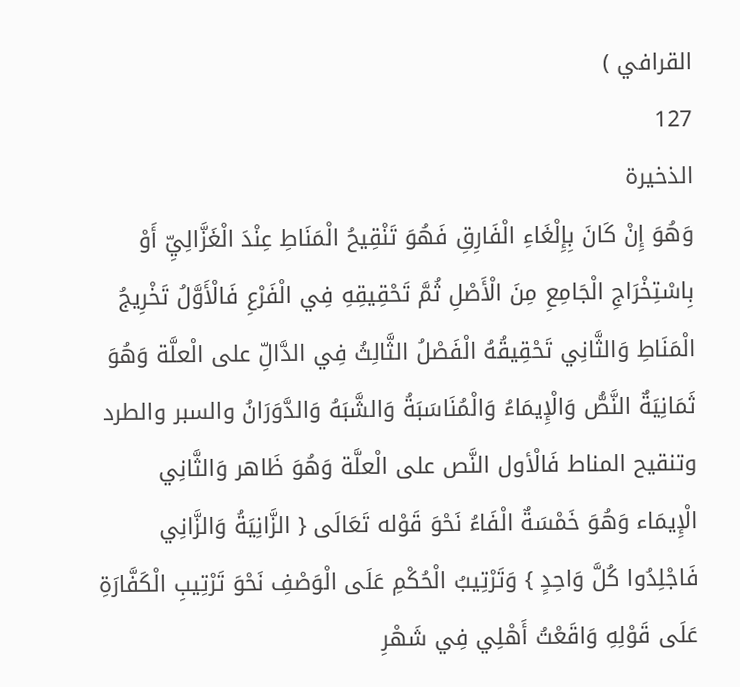القرافي )
127
الذخيرة
وَهُوَ إِنْ كَانَ بِإِلْغَاءِ الْفَارِقِ فَهُوَ تَنْقِيحُ الْمَنَاطِ عِنْدَ الْغَزَّالِيِّ أَوْ بِاسْتِخْرَاجِ الْجَامِعِ مِنَ الْأَصْلِ ثُمَّ تَحْقِيقِهِ فِي الْفَرْعِ فَالْأَوَّلُ تَخْرِيجُ الْمَنَاطِ وَالثَّانِي تَحْقِيقُهُ الْفَصْلُ الثَّالِثُ فِي الدَّالِّ على الْعلَّة وَهُوَ ثَمَانِيَةٌ النَّصُّ وَالْإِيمَاءُ وَالْمُنَاسَبَةُ وَالشَّبَهُ وَالدَّوَرَانُ والسبر والطرد وتنقيح المناط فَالْأول النَّص على الْعلَّة وَهُوَ ظَاهر وَالثَّانِي الْإِيمَاء وَهُوَ خَمْسَةٌ الْفَاءُ نَحْوَ قَوْله تَعَالَى { الزَّانِيَةُ وَالزَّانِي فَاجْلِدُوا كُلَّ وَاحِدٍ } وَتَرْتِيبُ الْحُكْمِ عَلَى الْوَصْفِ نَحْوَ تَرْتِيبِ الْكَفَّارَةِ عَلَى قَوْلِهِ وَاقَعْتُ أَهْلِي فِي شَهْرِ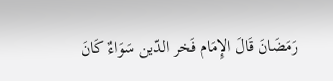رَمَضَانَ قَالَ الإِمَام فَخر الدّين سَوَاءٌ كَانَ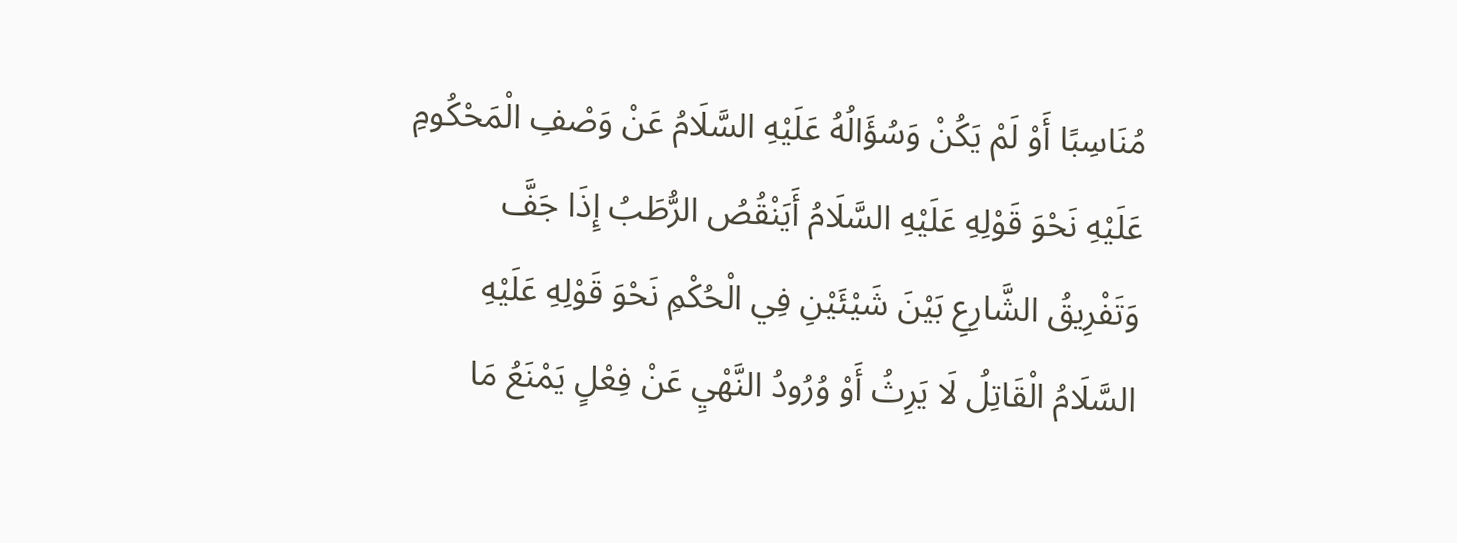مُنَاسِبًا أَوْ لَمْ يَكُنْ وَسُؤَالُهُ عَلَيْهِ السَّلَامُ عَنْ وَصْفِ الْمَحْكُومِ عَلَيْهِ نَحْوَ قَوْلِهِ عَلَيْهِ السَّلَامُ أَيَنْقُصُ الرُّطَبُ إِذَا جَفَّ وَتَفْرِيقُ الشَّارِعِ بَيْنَ شَيْئَيْنِ فِي الْحُكْمِ نَحْوَ قَوْلِهِ عَلَيْهِ السَّلَامُ الْقَاتِلُ لَا يَرِثُ أَوْ وُرُودُ النَّهْيِ عَنْ فِعْلٍ يَمْنَعُ مَا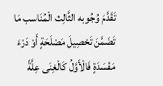تَقَدَّمَ وُجُوبه الثَّالِث الْمُنَاسب مَا تَضَمَّنَ تَحْصِيلَ مَصْلَحَةٍ أَوْ دَرْءَ مَفْسَدَةٍ فَالْأَوَّلُ كَالْغِنَى عِلَّةً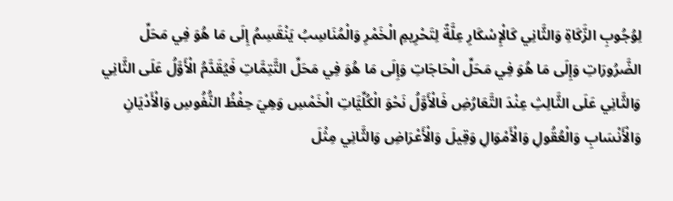لِوُجُوبِ الزَّكَاةِ وَالثَّانِي كَالْإِسْكَارِ عِلَّةً لِتَحْرِيمِ الْخَمْرِ وَالْمُنَاسِبُ يَنْقَسِمُ إِلَى مَا هُوَ فِي مَحَلِّ الضَّرُورَاتِ وَإِلَى مَا هُوَ فِي مَحَلِّ الْحَاجَاتِ وَإِلَى مَا هُوَ فِي مَحَلِّ التَّتِمَّاتِ فَيُقَدَّمُ الْأَوَّلُ عَلَى الثَّانِي وَالثَّانِي عَلَى الثَّالِثِ عِنْدَ التَّعَارُضِ فَالْأَوَّلُ نَحْوَ الْكُلِّيَّاتِ الْخَمْسِ وَهِيَ حِفْظُ النُّفُوسِ وَالْأَدْيَانِ وَالْأَنْسَابِ وَالْعُقُولِ وَالْأَمْوَالِ وَقِيلَ وَالْأَعْرَاضِ وَالثَّانِي مِثْلَ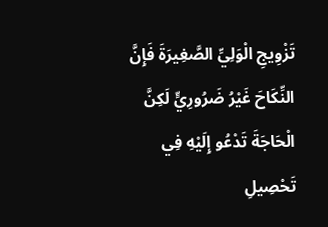تَزْوِيجِ الْوَلِيِّ الصَّغِيرَةَ فَإِنَّ النِّكَاحَ غَيْرُ ضَرُورِيٍّ لَكِنَّ الْحَاجَةَ تَدْعُو إِلَيْهِ فِي تَحْصِيلِ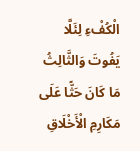الْكُفْءِ لِئَلَّا يَفُوتَ وَالثَّالِثُ مَا كَانَ حَثًّا عَلَى مَكَارِمِ الْأَخْلَاقِ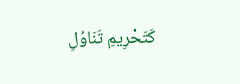كَتَحْرِيمِ تَنَاوُلِ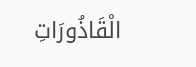الْقَاذُورَاتِ